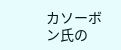カソーボン氏の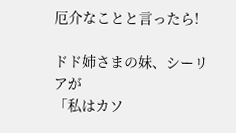厄介なことと言ったら!

ドド姉さまの妹、シーリアが
「私はカソ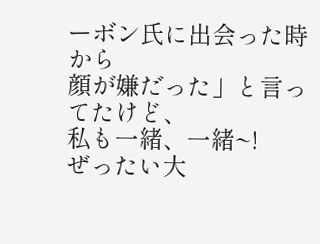ーボン氏に出会った時から
顔が嫌だった」と言ってたけど、
私も一緒、一緒~!
ぜったい大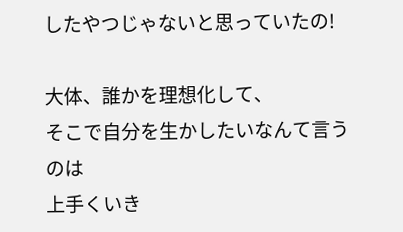したやつじゃないと思っていたの!

大体、誰かを理想化して、
そこで自分を生かしたいなんて言うのは
上手くいき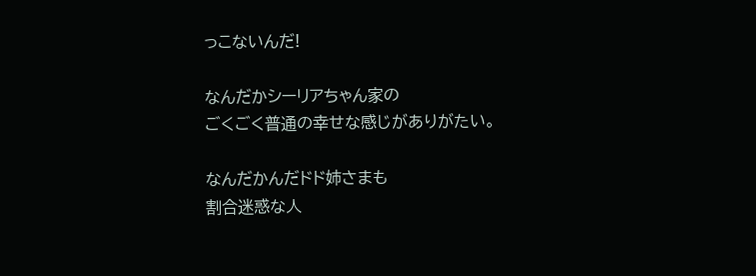っこないんだ!

なんだかシーリアちゃん家の
ごくごく普通の幸せな感じがありがたい。

なんだかんだドド姉さまも
割合迷惑な人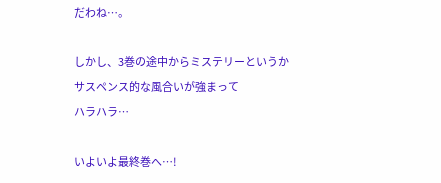だわね…。

しかし、3巻の途中からミステリーというか
サスペンス的な風合いが強まって
ハラハラ…

いよいよ最終巻へ…!